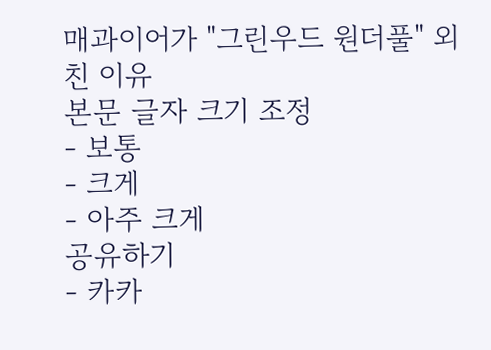매과이어가 "그린우드 원더풀" 외친 이유
본문 글자 크기 조정
- 보통
- 크게
- 아주 크게
공유하기
- 카카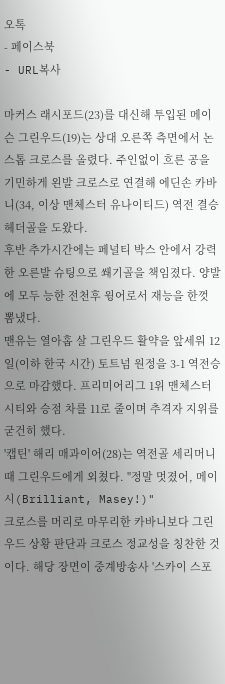오톡
- 페이스북
- URL복사

마커스 래시포드(23)를 대신해 투입된 메이슨 그린우드(19)는 상대 오른쪽 측면에서 논스톱 크로스를 올렸다. 주인없이 흐른 공을 기민하게 왼발 크로스로 연결해 에딘손 카바니(34, 이상 맨체스터 유나이티드) 역전 결승 헤더골을 도왔다.
후반 추가시간에는 페널티 박스 안에서 강력한 오른발 슈팅으로 쐐기골을 책임졌다. 양발에 모두 능한 전천후 윙어로서 재능을 한껏 뽐냈다.
맨유는 열아홉 살 그린우드 활약을 앞세워 12일(이하 한국 시간) 토트넘 원정을 3-1 역전승으로 마감했다. 프리미어리그 1위 맨체스터 시티와 승점 차를 11로 줄이며 추격자 지위를 굳건히 했다.
'캡틴' 해리 매과이어(28)는 역전골 세리머니 때 그린우드에게 외쳤다. "정말 멋졌어, 메이시(Brilliant, Masey!)"
크로스를 머리로 마무리한 카바니보다 그린우드 상황 판단과 크로스 정교성을 칭찬한 것이다. 해당 장면이 중계방송사 '스카이 스포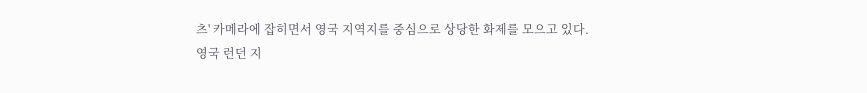츠' 카메라에 잡히면서 영국 지역지를 중심으로 상당한 화제를 모으고 있다.
영국 런던 지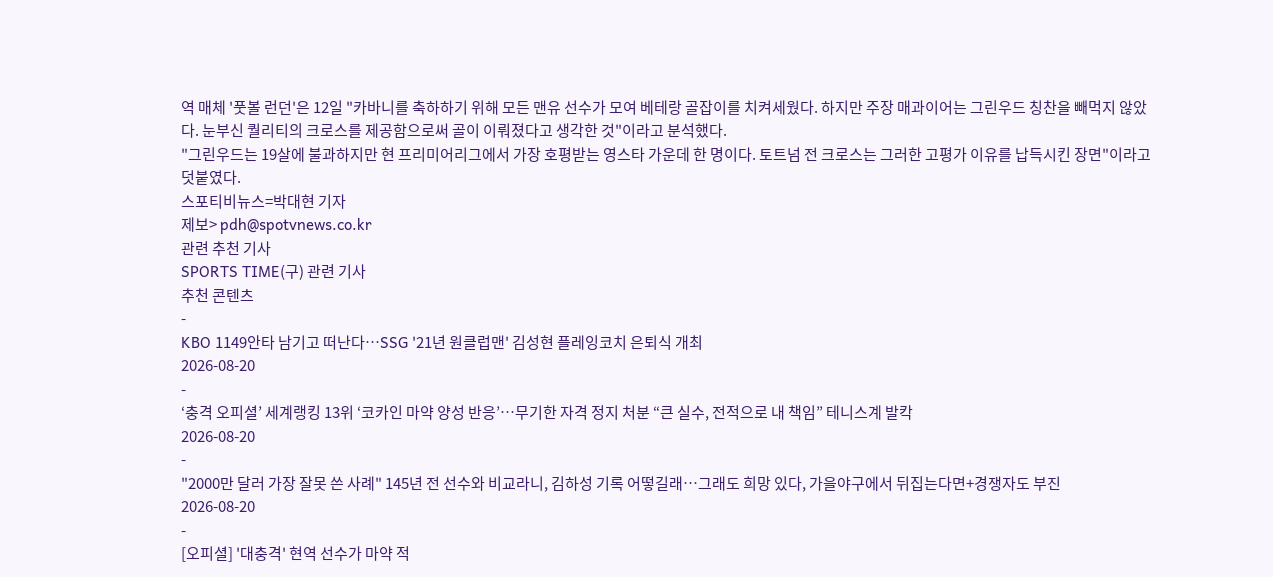역 매체 '풋볼 런던'은 12일 "카바니를 축하하기 위해 모든 맨유 선수가 모여 베테랑 골잡이를 치켜세웠다. 하지만 주장 매과이어는 그린우드 칭찬을 빼먹지 않았다. 눈부신 퀄리티의 크로스를 제공함으로써 골이 이뤄졌다고 생각한 것"이라고 분석했다.
"그린우드는 19살에 불과하지만 현 프리미어리그에서 가장 호평받는 영스타 가운데 한 명이다. 토트넘 전 크로스는 그러한 고평가 이유를 납득시킨 장면"이라고 덧붙였다.
스포티비뉴스=박대현 기자
제보> pdh@spotvnews.co.kr
관련 추천 기사
SPORTS TIME(구) 관련 기사
추천 콘텐츠
-
KBO 1149안타 남기고 떠난다…SSG '21년 원클럽맨' 김성현 플레잉코치 은퇴식 개최
2026-08-20
-
‘충격 오피셜’ 세계랭킹 13위 ‘코카인 마약 양성 반응’…무기한 자격 정지 처분 “큰 실수, 전적으로 내 책임” 테니스계 발칵
2026-08-20
-
"2000만 달러 가장 잘못 쓴 사례" 145년 전 선수와 비교라니, 김하성 기록 어떻길래…그래도 희망 있다, 가을야구에서 뒤집는다면+경쟁자도 부진
2026-08-20
-
[오피셜] '대충격' 현역 선수가 마약 적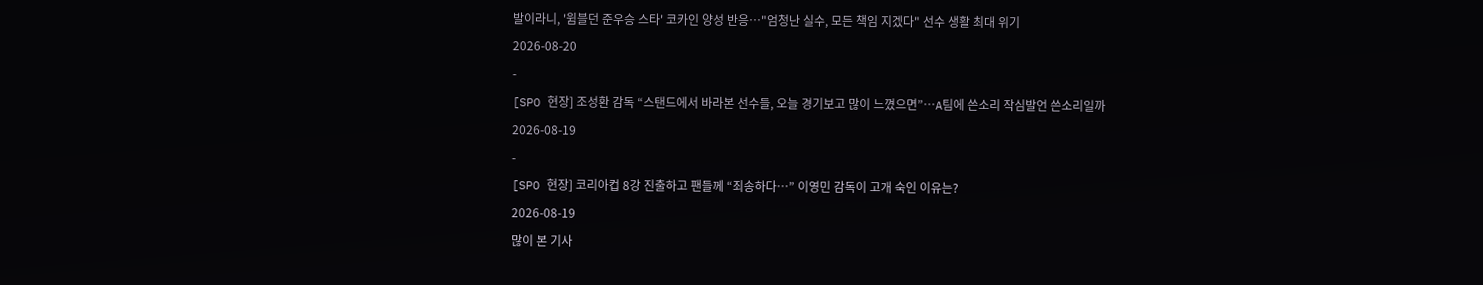발이라니, '윔블던 준우승 스타' 코카인 양성 반응…"엄청난 실수, 모든 책임 지겠다" 선수 생활 최대 위기
2026-08-20
-
[SPO 현장] 조성환 감독 “스탠드에서 바라본 선수들, 오늘 경기보고 많이 느꼈으면”…A팀에 쓴소리 작심발언 쓴소리일까
2026-08-19
-
[SPO 현장] 코리아컵 8강 진출하고 팬들께 “죄송하다…” 이영민 감독이 고개 숙인 이유는?
2026-08-19
많이 본 기사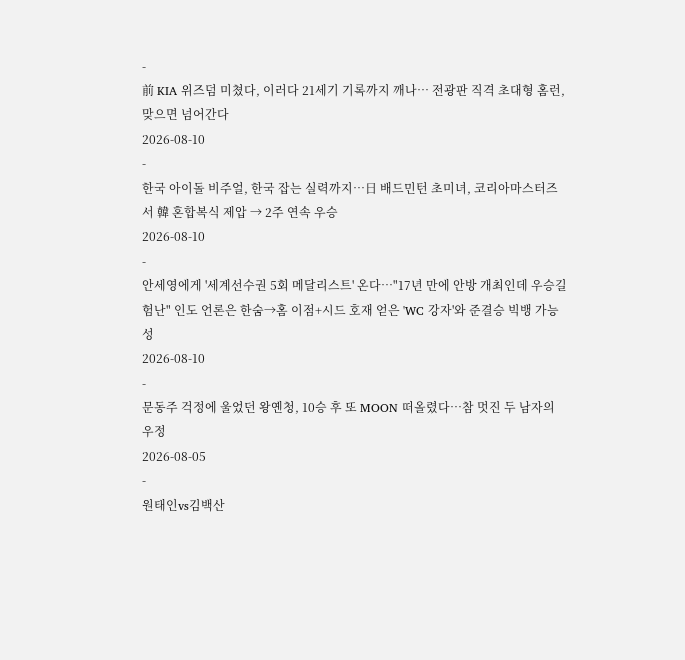-
前 KIA 위즈덤 미쳤다, 이러다 21세기 기록까지 깨나… 전광판 직격 초대형 홈런, 맞으면 넘어간다
2026-08-10
-
한국 아이돌 비주얼, 한국 잡는 실력까지…日 배드민턴 초미녀, 코리아마스터즈서 韓 혼합복식 제압 → 2주 연속 우승
2026-08-10
-
안세영에게 '세계선수권 5회 메달리스트' 온다…"17년 만에 안방 개최인데 우승길 험난" 인도 언론은 한숨→홈 이점+시드 호재 얻은 'WC 강자'와 준결승 빅뱅 가능성
2026-08-10
-
문동주 걱정에 울었던 왕옌청, 10승 후 또 MOON 떠올렸다…참 멋진 두 남자의 우정
2026-08-05
-
원태인vs김백산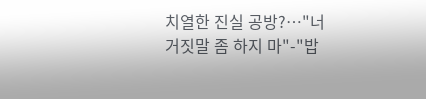치열한 진실 공방?…"너 거짓말 좀 하지 마"-"밥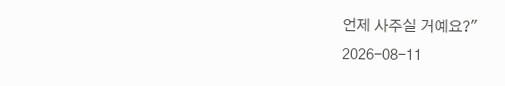언제 사주실 거예요?"
2026-08-11